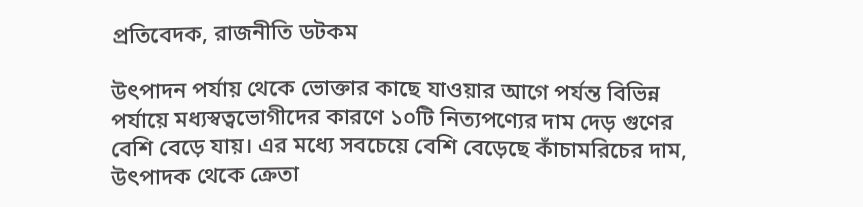প্রতিবেদক, রাজনীতি ডটকম

উৎপাদন পর্যায় থেকে ভোক্তার কাছে যাওয়ার আগে পর্যন্ত বিভিন্ন পর্যায়ে মধ্যস্বত্বভোগীদের কারণে ১০টি নিত্যপণ্যের দাম দেড় গুণের বেশি বেড়ে যায়। এর মধ্যে সবচেয়ে বেশি বেড়েছে কাঁচামরিচের দাম, উৎপাদক থেকে ক্রেতা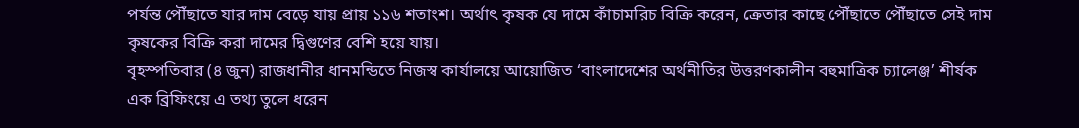পর্যন্ত পৌঁছাতে যার দাম বেড়ে যায় প্রায় ১১৬ শতাংশ। অর্থাৎ কৃষক যে দামে কাঁচামরিচ বিক্রি করেন, ক্রেতার কাছে পৌঁছাতে পৌঁছাতে সেই দাম কৃষকের বিক্রি করা দামের দ্বিগুণের বেশি হয়ে যায়।
বৃহস্পতিবার (৪ জুন) রাজধানীর ধানমন্ডিতে নিজস্ব কার্যালয়ে আয়োজিত ‘বাংলাদেশের অর্থনীতির উত্তরণকালীন বহুমাত্রিক চ্যালেঞ্জ’ শীর্ষক এক ব্রিফিংয়ে এ তথ্য তুলে ধরেন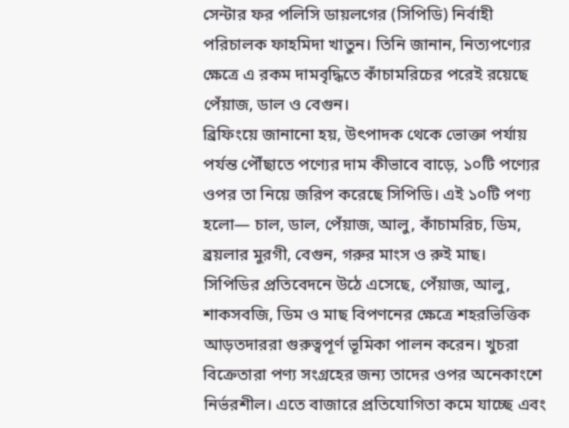সেন্টার ফর পলিসি ডায়লগের (সিপিডি) নির্বাহী পরিচালক ফাহমিদা খাতুন। তিনি জানান, নিত্যপণ্যের ক্ষেত্রে এ রকম দামবৃদ্ধিতে কাঁচামরিচের পরেই রয়েছে পেঁয়াজ, ডাল ও বেগুন।
ব্রিফিংয়ে জানানো হয়, উৎপাদক থেকে ভোক্তা পর্যায় পর্যন্ত পৌঁছাতে পণ্যের দাম কীভাবে বাড়ে, ১০টি পণ্যের ওপর তা নিয়ে জরিপ করেছে সিপিডি। এই ১০টি পণ্য হলো— চাল, ডাল, পেঁয়াজ, আলু, কাঁচামরিচ, ডিম, ব্রয়লার মুরগী, বেগুন, গরুর মাংস ও রুই মাছ।
সিপিডির প্রতিবেদনে উঠে এসেছে, পেঁয়াজ, আলু, শাকসবজি, ডিম ও মাছ বিপণনের ক্ষেত্রে শহরভিত্তিক আড়তদাররা গুরুত্বপূর্ণ ভূমিকা পালন করেন। খুচরা বিক্রেতারা পণ্য সংগ্রহের জন্য তাদের ওপর অনেকাংশে নির্ভরশীল। এতে বাজারে প্রতিযোগিতা কমে যাচ্ছে এবং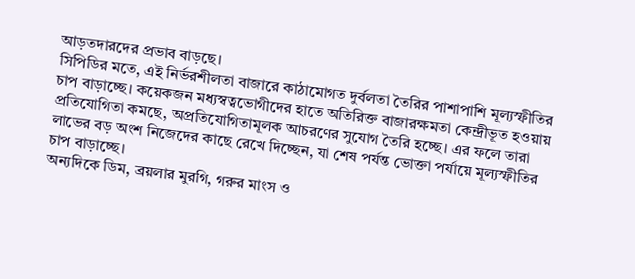আড়তদারদের প্রভাব বাড়ছে।
সিপিডির মতে, এই নির্ভরশীলতা বাজারে কাঠামোগত দুর্বলতা তৈরির পাশাপাশি মূল্যস্ফীতির চাপ বাড়াচ্ছে। কয়েকজন মধ্যস্বত্বভোগীদের হাতে অতিরিক্ত বাজারক্ষমতা কেন্দ্রীভূত হওয়ায় প্রতিযোগিতা কমছে, অপ্রতিযোগিতামূলক আচরণের সুযোগ তৈরি হচ্ছে। এর ফলে তারা লাভের বড় অংশ নিজেদের কাছে রেখে দিচ্ছেন, যা শেষ পর্যন্ত ভোক্তা পর্যায়ে মূল্যস্ফীতির চাপ বাড়াচ্ছে।
অন্যদিকে ডিম, ব্রয়লার মুরগি, গরুর মাংস ও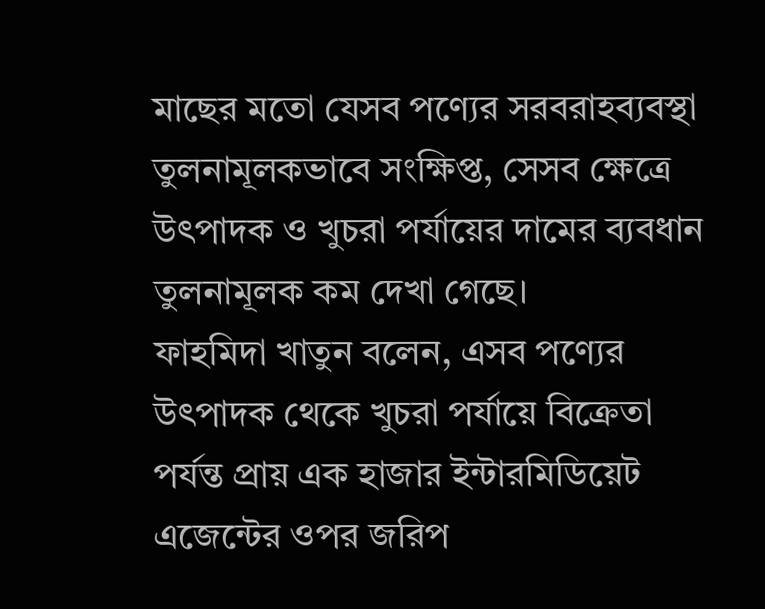মাছের মতো যেসব পণ্যের সরবরাহব্যবস্থা তুলনামূলকভাবে সংক্ষিপ্ত, সেসব ক্ষেত্রে উৎপাদক ও খুচরা পর্যায়ের দামের ব্যবধান তুলনামূলক কম দেখা গেছে।
ফাহমিদা খাতুন বলেন, এসব পণ্যের উৎপাদক থেকে খুচরা পর্যায়ে বিক্রেতা পর্যন্ত প্রায় এক হাজার ইন্টারমিডিয়েট এজেন্টের ওপর জরিপ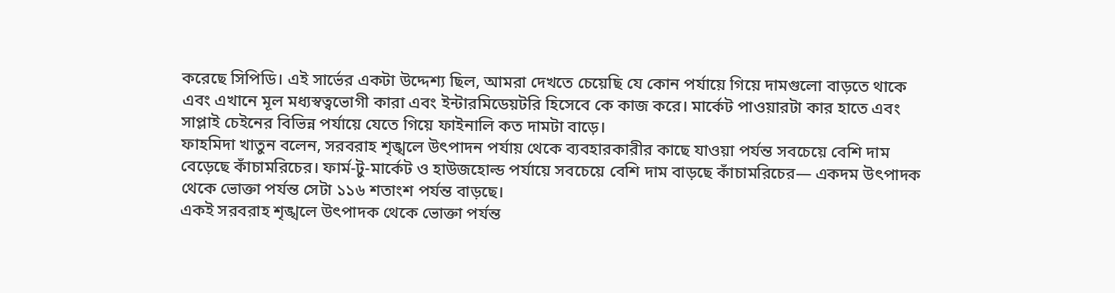করেছে সিপিডি। এই সার্ভের একটা উদ্দেশ্য ছিল, আমরা দেখতে চেয়েছি যে কোন পর্যায়ে গিয়ে দামগুলো বাড়তে থাকে এবং এখানে মূল মধ্যস্বত্বভোগী কারা এবং ইন্টারমিডেয়টরি হিসেবে কে কাজ করে। মার্কেট পাওয়ারটা কার হাতে এবং সাপ্লাই চেইনের বিভিন্ন পর্যায়ে যেতে গিয়ে ফাইনালি কত দামটা বাড়ে।
ফাহমিদা খাতুন বলেন, সরবরাহ শৃঙ্খলে উৎপাদন পর্যায় থেকে ব্যবহারকারীর কাছে যাওয়া পর্যন্ত সবচেয়ে বেশি দাম বেড়েছে কাঁচামরিচের। ফার্ম-টু-মার্কেট ও হাউজহোল্ড পর্যায়ে সবচেয়ে বেশি দাম বাড়ছে কাঁচামরিচের— একদম উৎপাদক থেকে ভোক্তা পর্যন্ত সেটা ১১৬ শতাংশ পর্যন্ত বাড়ছে।
একই সরবরাহ শৃঙ্খলে উৎপাদক থেকে ভোক্তা পর্যন্ত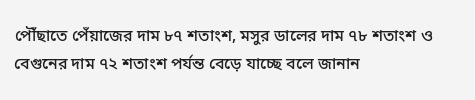পৌঁছাতে পেঁয়াজের দাম ৮৭ শতাংশ, মসুর ডালের দাম ৭৮ শতাংশ ও বেগুনের দাম ৭২ শতাংশ পর্যন্ত বেড়ে যাচ্ছে বলে জানান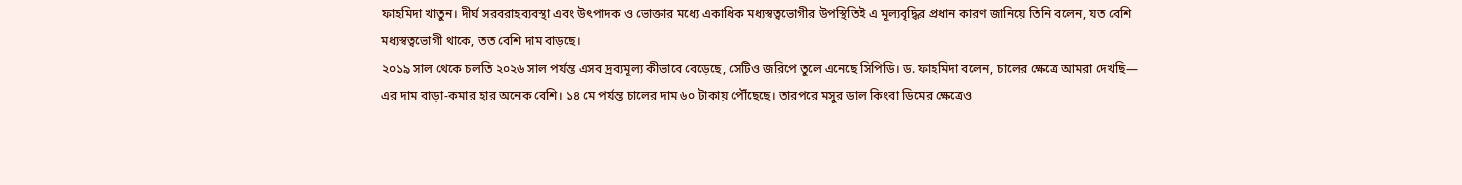ফাহমিদা খাতুন। দীর্ঘ সরবরাহব্যবস্থা এবং উৎপাদক ও ভোক্তার মধ্যে একাধিক মধ্যস্বত্বভোগীর উপস্থিতিই এ মূল্যবৃদ্ধির প্রধান কারণ জানিয়ে তিনি বলেন, যত বেশি মধ্যস্বত্বভোগী থাকে, তত বেশি দাম বাড়ছে।
২০১৯ সাল থেকে চলতি ২০২৬ সাল পর্যন্ত এসব দ্রব্যমূল্য কীভাবে বেড়েছে, সেটিও জরিপে তুলে এনেছে সিপিডি। ড. ফাহমিদা বলেন, চালের ক্ষেত্রে আমরা দেখছি— এর দাম বাড়া-কমার হার অনেক বেশি। ১৪ মে পর্যন্ত চালের দাম ৬০ টাকায় পৌঁছেছে। তারপরে মসুর ডাল কিংবা ডিমের ক্ষেত্রেও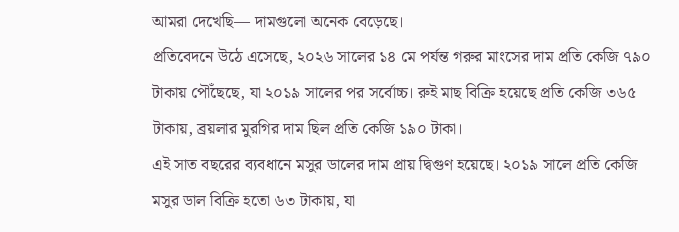আমরা দেখেছি— দামগুলো অনেক বেড়েছে।
প্রতিবেদনে উঠে এসেছে, ২০২৬ সালের ১৪ মে পর্যন্ত গরুর মাংসের দাম প্রতি কেজি ৭৯০ টাকায় পৌঁছেছে, যা ২০১৯ সালের পর সর্বোচ্চ। রুই মাছ বিক্রি হয়েছে প্রতি কেজি ৩৬৫ টাকায়, ব্রয়লার মুরগির দাম ছিল প্রতি কেজি ১৯০ টাকা।
এই সাত বছরের ব্যবধানে মসুর ডালের দাম প্রায় দ্বিগুণ হয়েছে। ২০১৯ সালে প্রতি কেজি মসুর ডাল বিক্রি হতো ৬৩ টাকায়, যা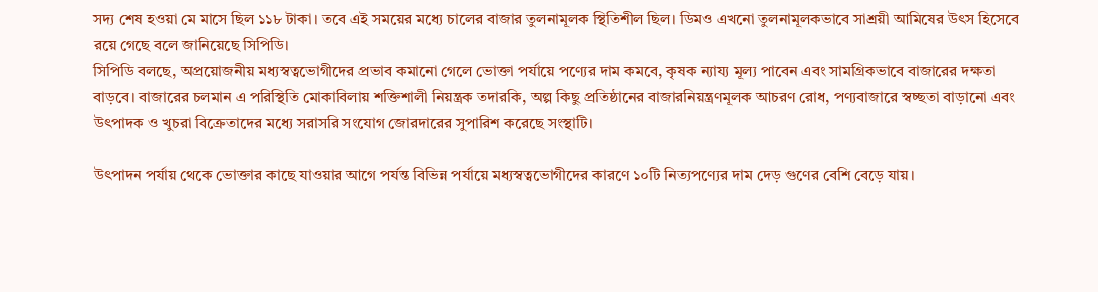সদ্য শেষ হওয়া মে মাসে ছিল ১১৮ টাকা। তবে এই সময়ের মধ্যে চালের বাজার তুলনামূলক স্থিতিশীল ছিল। ডিমও এখনো তুলনামূলকভাবে সাশ্রয়ী আমিষের উৎস হিসেবে রয়ে গেছে বলে জানিয়েছে সিপিডি।
সিপিডি বলছে, অপ্রয়োজনীয় মধ্যস্বত্বভোগীদের প্রভাব কমানো গেলে ভোক্তা পর্যায়ে পণ্যের দাম কমবে, কৃষক ন্যায্য মূল্য পাবেন এবং সামগ্রিকভাবে বাজারের দক্ষতা বাড়বে। বাজারের চলমান এ পরিস্থিতি মোকাবিলায় শক্তিশালী নিয়ন্ত্রক তদারকি, অল্প কিছু প্রতিষ্ঠানের বাজারনিয়ন্ত্রণমূলক আচরণ রোধ, পণ্যবাজারে স্বচ্ছতা বাড়ানো এবং উৎপাদক ও খুচরা বিক্রেতাদের মধ্যে সরাসরি সংযোগ জোরদারের সুপারিশ করেছে সংস্থাটি।

উৎপাদন পর্যায় থেকে ভোক্তার কাছে যাওয়ার আগে পর্যন্ত বিভিন্ন পর্যায়ে মধ্যস্বত্বভোগীদের কারণে ১০টি নিত্যপণ্যের দাম দেড় গুণের বেশি বেড়ে যায়।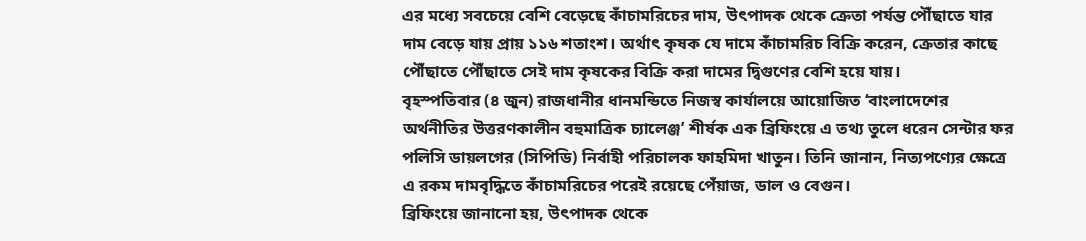এর মধ্যে সবচেয়ে বেশি বেড়েছে কাঁচামরিচের দাম, উৎপাদক থেকে ক্রেতা পর্যন্ত পৌঁছাতে যার দাম বেড়ে যায় প্রায় ১১৬ শতাংশ। অর্থাৎ কৃষক যে দামে কাঁচামরিচ বিক্রি করেন, ক্রেতার কাছে পৌঁছাতে পৌঁছাতে সেই দাম কৃষকের বিক্রি করা দামের দ্বিগুণের বেশি হয়ে যায়।
বৃহস্পতিবার (৪ জুন) রাজধানীর ধানমন্ডিতে নিজস্ব কার্যালয়ে আয়োজিত ‘বাংলাদেশের অর্থনীতির উত্তরণকালীন বহুমাত্রিক চ্যালেঞ্জ’ শীর্ষক এক ব্রিফিংয়ে এ তথ্য তুলে ধরেন সেন্টার ফর পলিসি ডায়লগের (সিপিডি) নির্বাহী পরিচালক ফাহমিদা খাতুন। তিনি জানান, নিত্যপণ্যের ক্ষেত্রে এ রকম দামবৃদ্ধিতে কাঁচামরিচের পরেই রয়েছে পেঁয়াজ, ডাল ও বেগুন।
ব্রিফিংয়ে জানানো হয়, উৎপাদক থেকে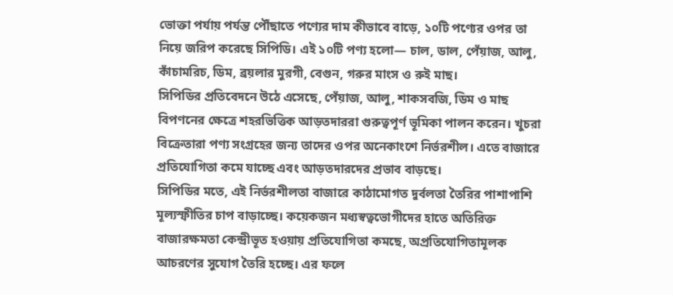ভোক্তা পর্যায় পর্যন্ত পৌঁছাতে পণ্যের দাম কীভাবে বাড়ে, ১০টি পণ্যের ওপর তা নিয়ে জরিপ করেছে সিপিডি। এই ১০টি পণ্য হলো— চাল, ডাল, পেঁয়াজ, আলু, কাঁচামরিচ, ডিম, ব্রয়লার মুরগী, বেগুন, গরুর মাংস ও রুই মাছ।
সিপিডির প্রতিবেদনে উঠে এসেছে, পেঁয়াজ, আলু, শাকসবজি, ডিম ও মাছ বিপণনের ক্ষেত্রে শহরভিত্তিক আড়তদাররা গুরুত্বপূর্ণ ভূমিকা পালন করেন। খুচরা বিক্রেতারা পণ্য সংগ্রহের জন্য তাদের ওপর অনেকাংশে নির্ভরশীল। এতে বাজারে প্রতিযোগিতা কমে যাচ্ছে এবং আড়তদারদের প্রভাব বাড়ছে।
সিপিডির মতে, এই নির্ভরশীলতা বাজারে কাঠামোগত দুর্বলতা তৈরির পাশাপাশি মূল্যস্ফীতির চাপ বাড়াচ্ছে। কয়েকজন মধ্যস্বত্বভোগীদের হাতে অতিরিক্ত বাজারক্ষমতা কেন্দ্রীভূত হওয়ায় প্রতিযোগিতা কমছে, অপ্রতিযোগিতামূলক আচরণের সুযোগ তৈরি হচ্ছে। এর ফলে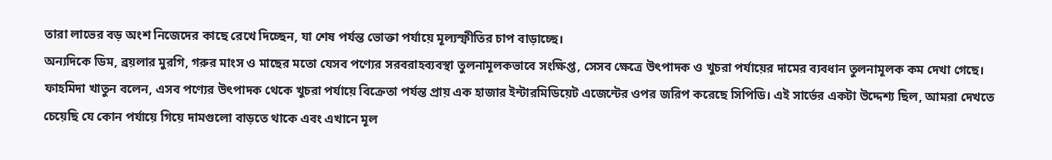তারা লাভের বড় অংশ নিজেদের কাছে রেখে দিচ্ছেন, যা শেষ পর্যন্ত ভোক্তা পর্যায়ে মূল্যস্ফীতির চাপ বাড়াচ্ছে।
অন্যদিকে ডিম, ব্রয়লার মুরগি, গরুর মাংস ও মাছের মতো যেসব পণ্যের সরবরাহব্যবস্থা তুলনামূলকভাবে সংক্ষিপ্ত, সেসব ক্ষেত্রে উৎপাদক ও খুচরা পর্যায়ের দামের ব্যবধান তুলনামূলক কম দেখা গেছে।
ফাহমিদা খাতুন বলেন, এসব পণ্যের উৎপাদক থেকে খুচরা পর্যায়ে বিক্রেতা পর্যন্ত প্রায় এক হাজার ইন্টারমিডিয়েট এজেন্টের ওপর জরিপ করেছে সিপিডি। এই সার্ভের একটা উদ্দেশ্য ছিল, আমরা দেখতে চেয়েছি যে কোন পর্যায়ে গিয়ে দামগুলো বাড়তে থাকে এবং এখানে মূল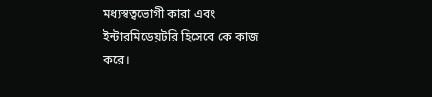মধ্যস্বত্বভোগী কারা এবং ইন্টারমিডেয়টরি হিসেবে কে কাজ করে।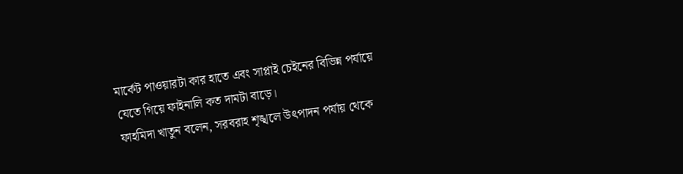মার্কেট পাওয়ারটা কার হাতে এবং সাপ্লাই চেইনের বিভিন্ন পর্যায়ে যেতে গিয়ে ফাইনালি কত দামটা বাড়ে।
ফাহমিদা খাতুন বলেন, সরবরাহ শৃঙ্খলে উৎপাদন পর্যায় থেকে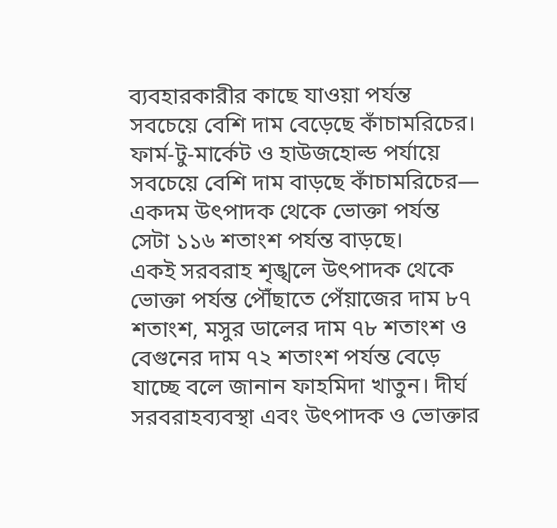ব্যবহারকারীর কাছে যাওয়া পর্যন্ত সবচেয়ে বেশি দাম বেড়েছে কাঁচামরিচের। ফার্ম-টু-মার্কেট ও হাউজহোল্ড পর্যায়ে সবচেয়ে বেশি দাম বাড়ছে কাঁচামরিচের— একদম উৎপাদক থেকে ভোক্তা পর্যন্ত সেটা ১১৬ শতাংশ পর্যন্ত বাড়ছে।
একই সরবরাহ শৃঙ্খলে উৎপাদক থেকে ভোক্তা পর্যন্ত পৌঁছাতে পেঁয়াজের দাম ৮৭ শতাংশ, মসুর ডালের দাম ৭৮ শতাংশ ও বেগুনের দাম ৭২ শতাংশ পর্যন্ত বেড়ে যাচ্ছে বলে জানান ফাহমিদা খাতুন। দীর্ঘ সরবরাহব্যবস্থা এবং উৎপাদক ও ভোক্তার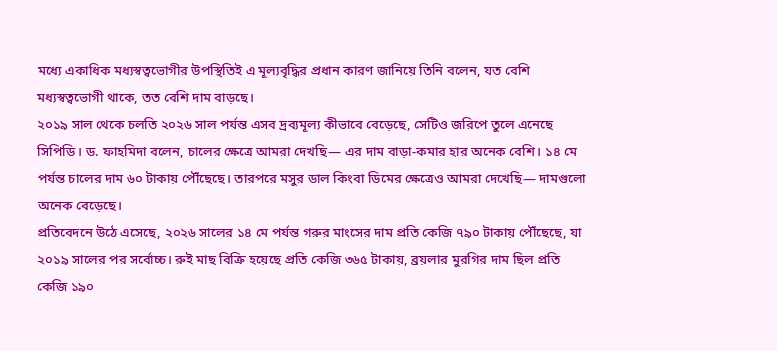মধ্যে একাধিক মধ্যস্বত্বভোগীর উপস্থিতিই এ মূল্যবৃদ্ধির প্রধান কারণ জানিয়ে তিনি বলেন, যত বেশি মধ্যস্বত্বভোগী থাকে, তত বেশি দাম বাড়ছে।
২০১৯ সাল থেকে চলতি ২০২৬ সাল পর্যন্ত এসব দ্রব্যমূল্য কীভাবে বেড়েছে, সেটিও জরিপে তুলে এনেছে সিপিডি। ড. ফাহমিদা বলেন, চালের ক্ষেত্রে আমরা দেখছি— এর দাম বাড়া-কমার হার অনেক বেশি। ১৪ মে পর্যন্ত চালের দাম ৬০ টাকায় পৌঁছেছে। তারপরে মসুর ডাল কিংবা ডিমের ক্ষেত্রেও আমরা দেখেছি— দামগুলো অনেক বেড়েছে।
প্রতিবেদনে উঠে এসেছে, ২০২৬ সালের ১৪ মে পর্যন্ত গরুর মাংসের দাম প্রতি কেজি ৭৯০ টাকায় পৌঁছেছে, যা ২০১৯ সালের পর সর্বোচ্চ। রুই মাছ বিক্রি হয়েছে প্রতি কেজি ৩৬৫ টাকায়, ব্রয়লার মুরগির দাম ছিল প্রতি কেজি ১৯০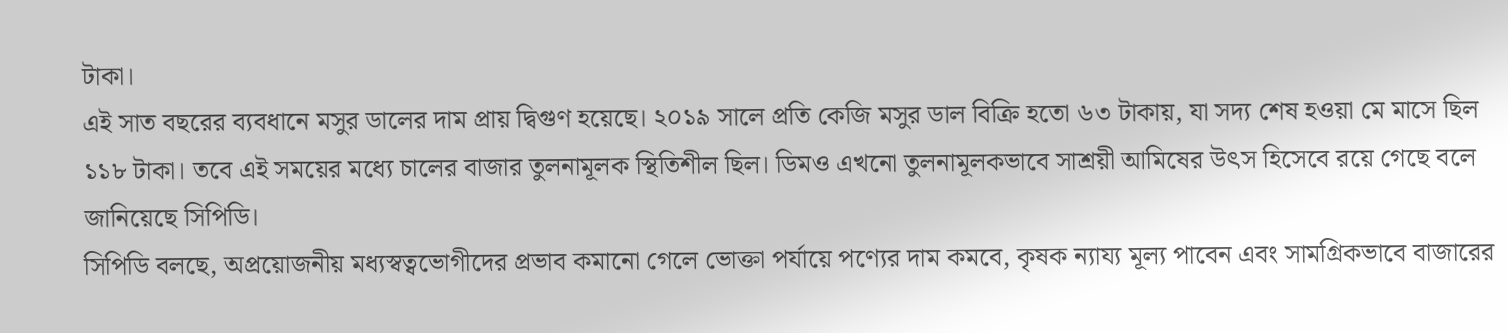টাকা।
এই সাত বছরের ব্যবধানে মসুর ডালের দাম প্রায় দ্বিগুণ হয়েছে। ২০১৯ সালে প্রতি কেজি মসুর ডাল বিক্রি হতো ৬৩ টাকায়, যা সদ্য শেষ হওয়া মে মাসে ছিল ১১৮ টাকা। তবে এই সময়ের মধ্যে চালের বাজার তুলনামূলক স্থিতিশীল ছিল। ডিমও এখনো তুলনামূলকভাবে সাশ্রয়ী আমিষের উৎস হিসেবে রয়ে গেছে বলে জানিয়েছে সিপিডি।
সিপিডি বলছে, অপ্রয়োজনীয় মধ্যস্বত্বভোগীদের প্রভাব কমানো গেলে ভোক্তা পর্যায়ে পণ্যের দাম কমবে, কৃষক ন্যায্য মূল্য পাবেন এবং সামগ্রিকভাবে বাজারের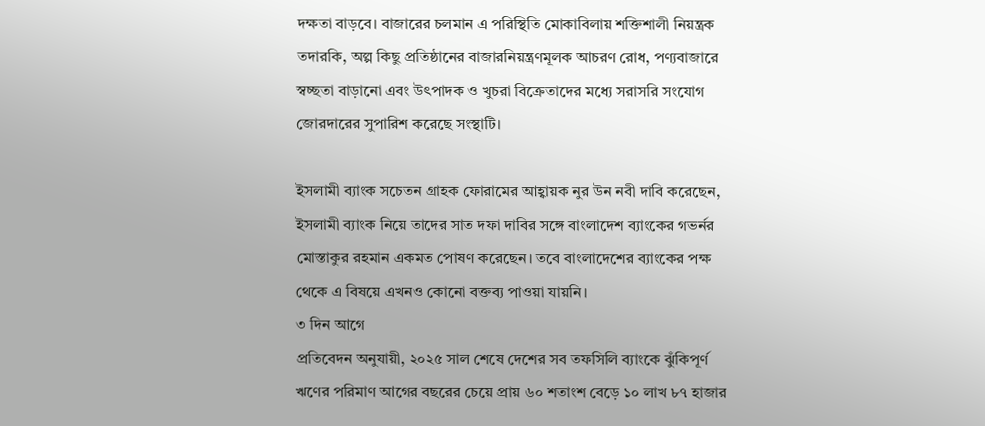দক্ষতা বাড়বে। বাজারের চলমান এ পরিস্থিতি মোকাবিলায় শক্তিশালী নিয়ন্ত্রক তদারকি, অল্প কিছু প্রতিষ্ঠানের বাজারনিয়ন্ত্রণমূলক আচরণ রোধ, পণ্যবাজারে স্বচ্ছতা বাড়ানো এবং উৎপাদক ও খুচরা বিক্রেতাদের মধ্যে সরাসরি সংযোগ জোরদারের সুপারিশ করেছে সংস্থাটি।

ইসলামী ব্যাংক সচেতন গ্রাহক ফোরামের আহ্বায়ক নুর উন নবী দাবি করেছেন, ইসলামী ব্যাংক নিয়ে তাদের সাত দফা দাবির সঙ্গে বাংলাদেশ ব্যাংকের গভর্নর মোস্তাকুর রহমান একমত পোষণ করেছেন। তবে বাংলাদেশের ব্যাংকের পক্ষ থেকে এ বিষয়ে এখনও কোনো বক্তব্য পাওয়া যায়নি।
৩ দিন আগে
প্রতিবেদন অনুযায়ী, ২০২৫ সাল শেষে দেশের সব তফসিলি ব্যাংকে ঝুঁকিপূর্ণ ঋণের পরিমাণ আগের বছরের চেয়ে প্রায় ৬০ শতাংশ বেড়ে ১০ লাখ ৮৭ হাজার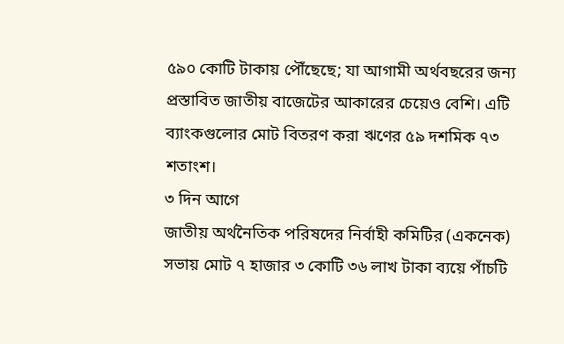৫৯০ কোটি টাকায় পৌঁছেছে; যা আগামী অর্থবছরের জন্য প্রস্তাবিত জাতীয় বাজেটের আকারের চেয়েও বেশি। এটি ব্যাংকগুলোর মোট বিতরণ করা ঋণের ৫৯ দশমিক ৭৩ শতাংশ।
৩ দিন আগে
জাতীয় অর্থনৈতিক পরিষদের নির্বাহী কমিটির (একনেক) সভায় মোট ৭ হাজার ৩ কোটি ৩৬ লাখ টাকা ব্যয়ে পাঁচটি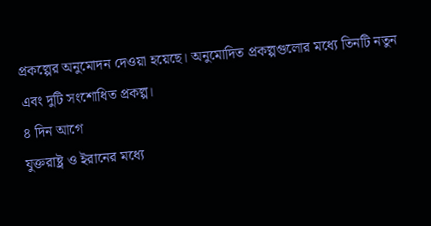প্রকল্পের অনুমোদন দেওয়া হয়েছে। অনুমোদিত প্রকল্পগুলোর মধ্যে তিনটি নতুন এবং দুটি সংশোধিত প্রকল্প।
৪ দিন আগে
যুক্তরাষ্ট্র ও ইরানের মধ্যে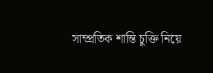সাম্প্রতিক শান্তি চুক্তি নিয়ে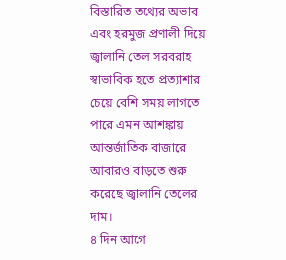বিস্তারিত তথ্যের অভাব এবং হরমুজ প্রণালী দিয়ে জ্বালানি তেল সরবরাহ স্বাভাবিক হতে প্রত্যাশার চেয়ে বেশি সময় লাগতে পারে এমন আশঙ্কায় আন্তর্জাতিক বাজারে আবারও বাড়তে শুরু করেছে জ্বালানি তেলের দাম।
৪ দিন আগে